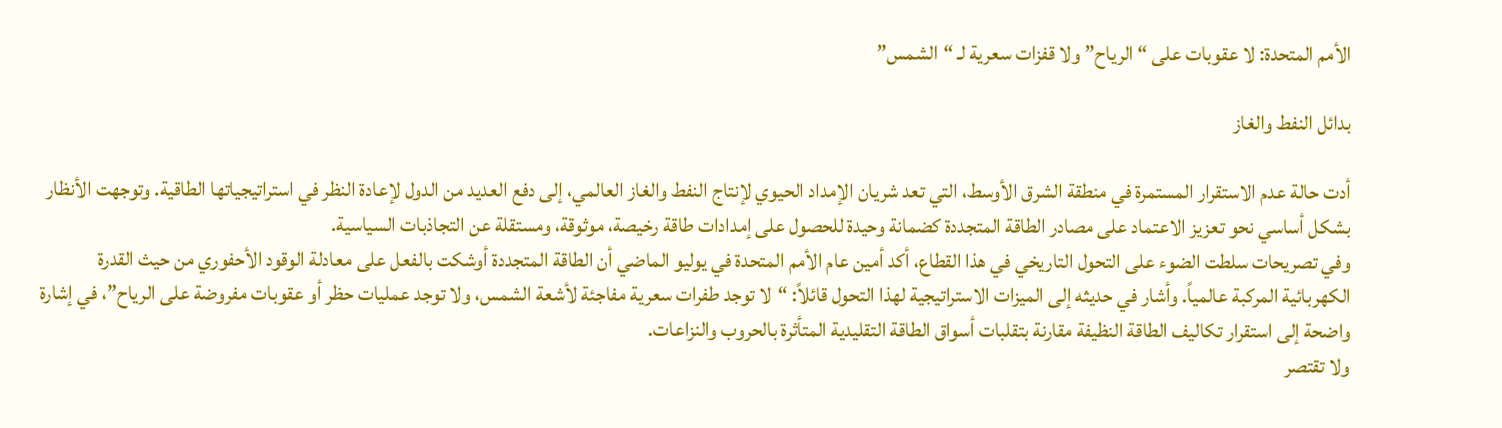الأمم المتحدة: لا عقوبات على “الرياح” ولا قفزات سعرية لـ “الشمس”

بدائل النفط والغاز

أدت حالة عدم الاستقرار المستمرة في منطقة الشرق الأوسط، التي تعد شريان الإمداد الحيوي لإنتاج النفط والغاز العالمي، إلى دفع العديد من الدول لإعادة النظر في استراتيجياتها الطاقية. وتوجهت الأنظار بشكل أساسي نحو تعزيز الاعتماد على مصادر الطاقة المتجددة كضمانة وحيدة للحصول على إمدادات طاقة رخيصة، موثوقة، ومستقلة عن التجاذبات السياسية.
وفي تصريحات سلطت الضوء على التحول التاريخي في هذا القطاع، أكد أمين عام الأمم المتحدة في يوليو الماضي أن الطاقة المتجددة أوشكت بالفعل على معادلة الوقود الأحفوري من حيث القدرة الكهربائية المركبة عالمياً. وأشار في حديثه إلى الميزات الاستراتيجية لهذا التحول قائلاً: “لا توجد طفرات سعرية مفاجئة لأشعة الشمس، ولا توجد عمليات حظر أو عقوبات مفروضة على الرياح”، في إشارة واضحة إلى استقرار تكاليف الطاقة النظيفة مقارنة بتقلبات أسواق الطاقة التقليدية المتأثرة بالحروب والنزاعات.
ولا تقتصر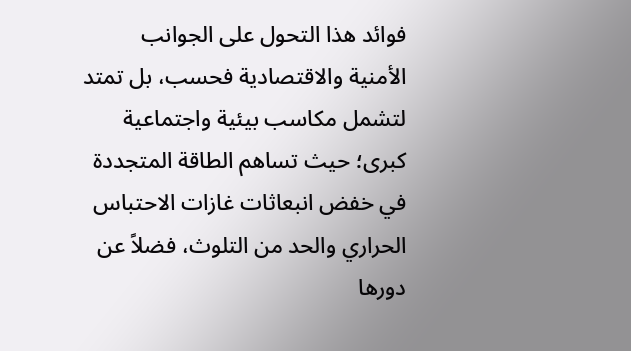فوائد هذا التحول على الجوانب الأمنية والاقتصادية فحسب، بل تمتد لتشمل مكاسب بيئية واجتماعية كبرى؛ حيث تساهم الطاقة المتجددة في خفض انبعاثات غازات الاحتباس الحراري والحد من التلوث، فضلاً عن دورها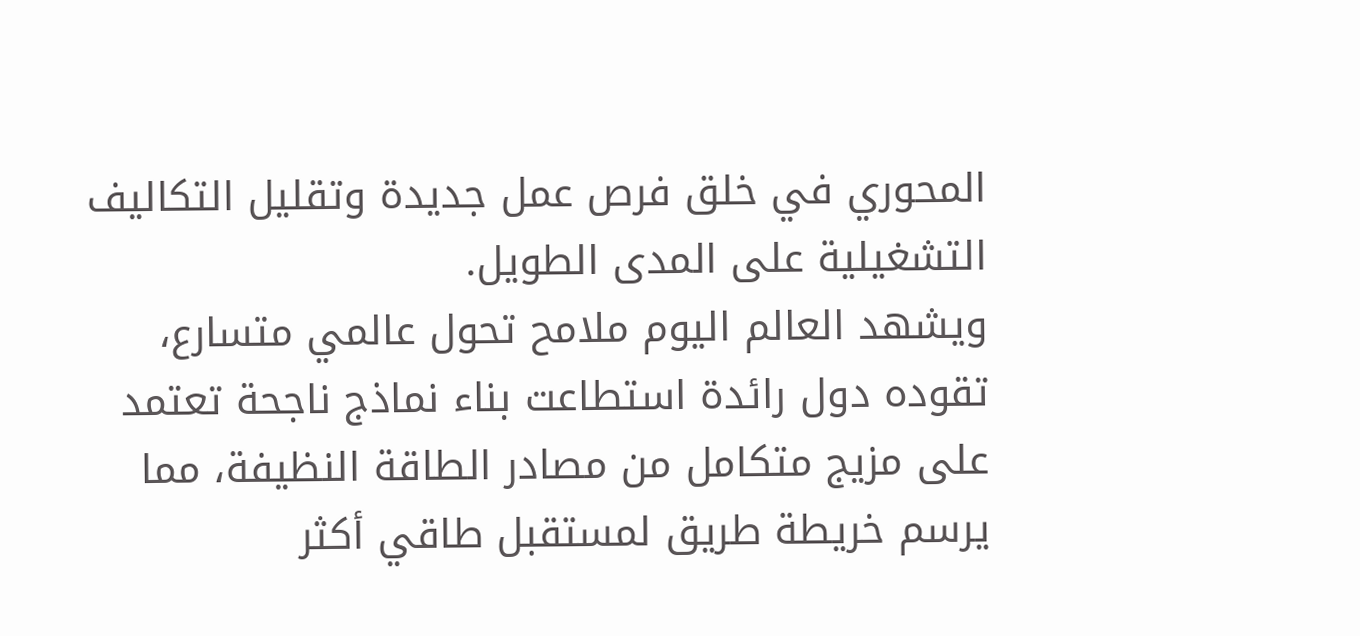المحوري في خلق فرص عمل جديدة وتقليل التكاليف التشغيلية على المدى الطويل.
ويشهد العالم اليوم ملامح تحول عالمي متسارع، تقوده دول رائدة استطاعت بناء نماذج ناجحة تعتمد على مزيج متكامل من مصادر الطاقة النظيفة، مما يرسم خريطة طريق لمستقبل طاقي أكثر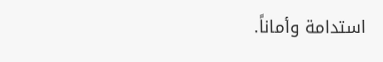استدامة وأماناً.